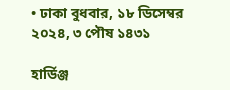• ঢাকা বুধবার, ১৮ ডিসেম্বর ২০২৪, ৩ পৌষ ১৪৩১

হার্ডিঞ্জ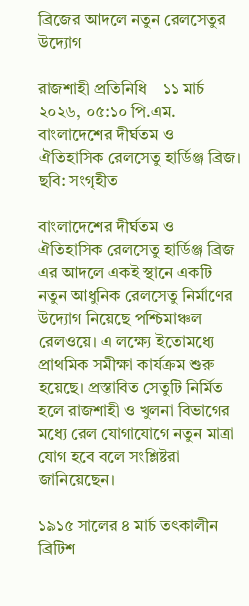ব্রিজের আদলে নতুন রেলসেতুর উদ্যোগ

রাজশাহী প্রতিনিধি    ১১ মার্চ ২০২৬, ০৫:১০ পি.এম.
বাংলাদেশের দীর্ঘতম ও ঐতিহাসিক রেলসেতু হার্ডিঞ্জ ব্রিজ। ছবি: সংগৃহীত

বাংলাদেশের দীর্ঘতম ও ঐতিহাসিক রেলসেতু হার্ডিঞ্জ ব্রিজ এর আদলে একই স্থানে একটি নতুন আধুনিক রেলসেতু নির্মাণের উদ্যোগ নিয়েছে পশ্চিমাঞ্চল রেলওয়ে। এ লক্ষ্যে ইতোমধ্যে প্রাথমিক সমীক্ষা কার্যক্রম শুরু হয়েছে। প্রস্তাবিত সেতুটি নির্মিত হলে রাজশাহী ও খুলনা বিভাগের মধ্যে রেল যোগাযোগে নতুন মাত্রা যোগ হবে বলে সংশ্লিষ্টরা জানিয়েছেন।

১৯১৫ সালের ৪ মার্চ তৎকালীন ব্রিটিশ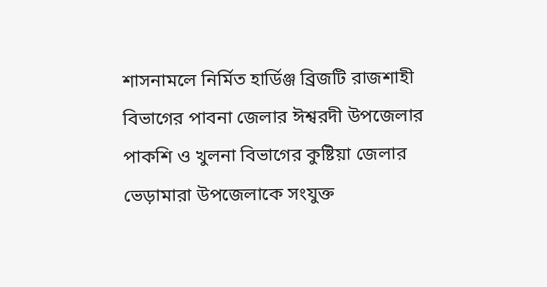শাসনামলে নির্মিত হার্ডিঞ্জ ব্রিজটি রাজশাহী বিভাগের পাবনা জেলার ঈশ্বরদী উপজেলার পাকশি ও খুলনা বিভাগের কুষ্টিয়া জেলার ভেড়ামারা উপজেলাকে সংযুক্ত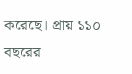করেছে। প্রায় ১১০ বছরের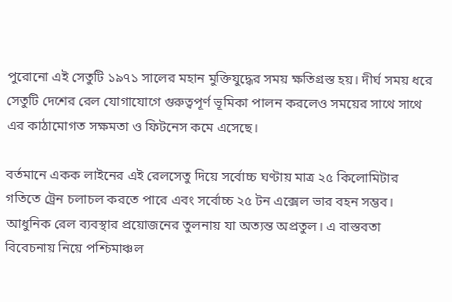পুরোনো এই সেতুটি ১৯৭১ সালের মহান মুক্তিযুদ্ধের সময় ক্ষতিগ্রস্ত হয়। দীর্ঘ সময় ধরে সেতুটি দেশের রেল যোগাযোগে গুরুত্বপূর্ণ ভূমিকা পালন করলেও সময়ের সাথে সাথে এর কাঠামোগত সক্ষমতা ও ফিটনেস কমে এসেছে।

বর্তমানে একক লাইনের এই রেলসেতু দিয়ে সর্বোচ্চ ঘণ্টায় মাত্র ২৫ কিলোমিটার গতিতে ট্রেন চলাচল করতে পারে এবং সর্বোচ্চ ২৫ টন এক্সেল ভার বহন সম্ভব। আধুনিক রেল ব্যবস্থার প্রয়োজনের তুলনায় যা অত্যন্ত অপ্রতুল। এ বাস্তবতা বিবেচনায় নিয়ে পশ্চিমাঞ্চল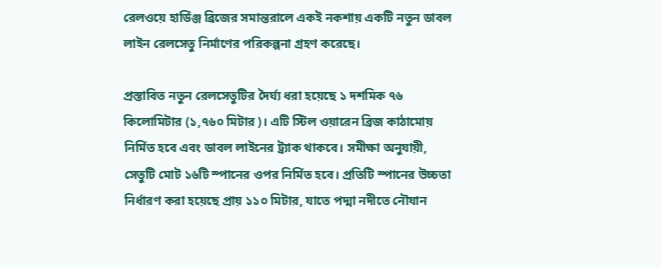রেলওয়ে হার্ডিঞ্জ ব্রিজের সমান্তরালে একই নকশায় একটি নতুন ডাবল লাইন রেলসেতু নির্মাণের পরিকল্পনা গ্রহণ করেছে।

প্রস্তাবিত নতুন রেলসেতুটির দৈর্ঘ্য ধরা হয়েছে ১ দশমিক ৭৬ কিলোমিটার (১,৭৬০ মিটার)। এটি স্টিল ওয়ারেন ব্রিজ কাঠামোয় নির্মিত হবে এবং ডাবল লাইনের ট্র্যাক থাকবে। সমীক্ষা অনুযায়ী, সেতুটি মোট ১৬টি স্পানের ওপর নির্মিত হবে। প্রতিটি স্পানের উচ্চতা নির্ধারণ করা হয়েছে প্রায় ১১০ মিটার, যাতে পদ্মা নদীতে নৌযান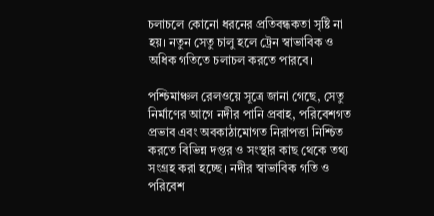চলাচলে কোনো ধরনের প্রতিবন্ধকতা সৃষ্টি না হয়। নতুন সেতু চালু হলে ট্রেন স্বাভাবিক ও অধিক গতিতে চলাচল করতে পারবে।

পশ্চিমাঞ্চল রেলওয়ে সূত্রে জানা গেছে, সেতু নির্মাণের আগে নদীর পানি প্রবাহ, পরিবেশগত প্রভাব এবং অবকাঠামোগত নিরাপত্তা নিশ্চিত করতে বিভিন্ন দপ্তর ও সংস্থার কাছ থেকে তথ্য সংগ্রহ করা হচ্ছে। নদীর স্বাভাবিক গতি ও পরিবেশ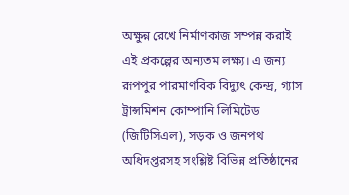অক্ষুন্ন রেখে নির্মাণকাজ সম্পন্ন করাই এই প্রকল্পের অন্যতম লক্ষ্য। এ জন্য রূপপুর পারমাণবিক বিদ্যুৎ কেন্দ্র, গ্যাস ট্রান্সমিশন কোম্পানি লিমিটেড (জিটিসিএল), সড়ক ও জনপথ অধিদপ্তরসহ সংশ্লিষ্ট বিভিন্ন প্রতিষ্ঠানের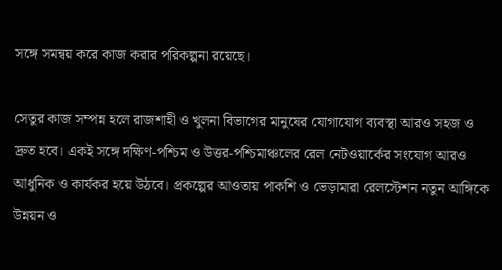সঙ্গে সমন্বয় করে কাজ করার পরিকল্পনা রয়েছে।

সেতুর কাজ সম্পন্ন হলে রাজশাহী ও খুলনা বিভাগের মানুষের যোগাযোগ ব্যবস্থা আরও সহজ ও দ্রুত হবে। একই সঙ্গে দক্ষিণ-পশ্চিম ও উত্তর-পশ্চিমাঞ্চলের রেল নেটওয়ার্কের সংযোগ আরও আধুনিক ও কার্যকর হয়ে উঠবে। প্রকল্পের আওতায় পাকশি ও ভেড়ামারা রেলস্টেশন নতুন আঙ্গিকে উন্নয়ন ও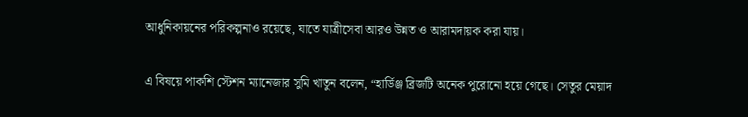আধুনিকায়নের পরিকল্পনাও রয়েছে, যাতে যাত্রীসেবা আরও উন্নত ও আরামদায়ক করা যায়।

এ বিষয়ে পাকশি স্টেশন ম্যানেজার সুমি খাতুন বলেন, “হার্ডিঞ্জ ব্রিজটি অনেক পুরোনো হয়ে গেছে। সেতুর মেয়াদ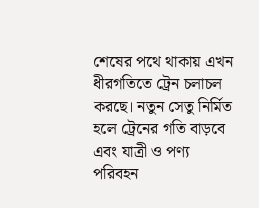শেষের পথে থাকায় এখন ধীরগতিতে ট্রেন চলাচল করছে। নতুন সেতু নির্মিত হলে ট্রেনের গতি বাড়বে এবং যাত্রী ও পণ্য পরিবহন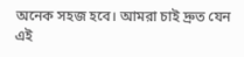অনেক সহজ হবে। আমরা চাই দ্রুত যেন এই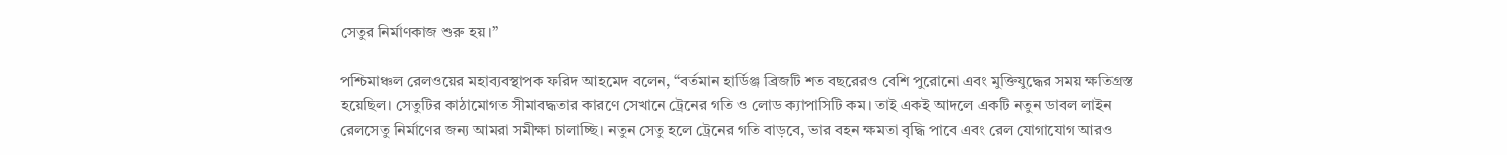সেতুর নির্মাণকাজ শুরু হয়।”

পশ্চিমাঞ্চল রেলওয়ের মহাব্যবস্থাপক ফরিদ আহমেদ বলেন, “বর্তমান হার্ডিঞ্জ ব্রিজটি শত বছরেরও বেশি পুরোনো এবং মুক্তিযুদ্ধের সময় ক্ষতিগ্রস্ত হয়েছিল। সেতুটির কাঠামোগত সীমাবদ্ধতার কারণে সেখানে ট্রেনের গতি ও লোড ক্যাপাসিটি কম। তাই একই আদলে একটি নতুন ডাবল লাইন রেলসেতু নির্মাণের জন্য আমরা সমীক্ষা চালাচ্ছি। নতুন সেতু হলে ট্রেনের গতি বাড়বে, ভার বহন ক্ষমতা বৃদ্ধি পাবে এবং রেল যোগাযোগ আরও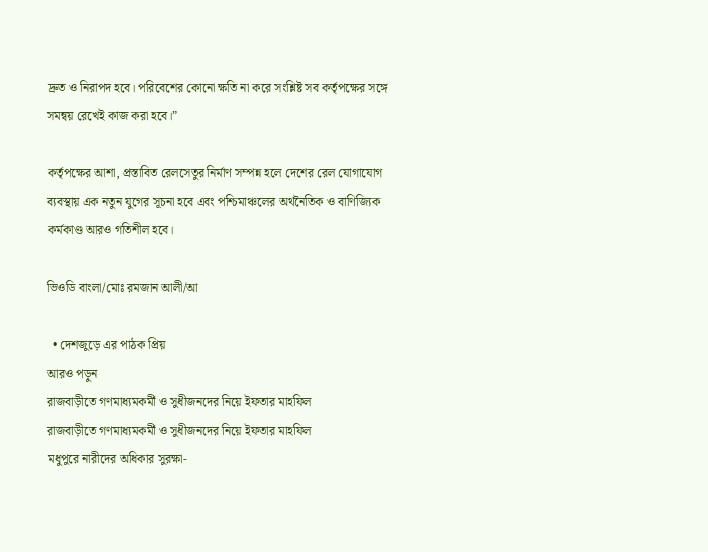দ্রুত ও নিরাপদ হবে। পরিবেশের কোনো ক্ষতি না করে সংশ্লিষ্ট সব কর্তৃপক্ষের সঙ্গে সমন্বয় রেখেই কাজ করা হবে।”

কর্তৃপক্ষের আশা, প্রস্তাবিত রেলসেতুর নির্মাণ সম্পন্ন হলে দেশের রেল যোগাযোগ ব্যবস্থায় এক নতুন যুগের সূচনা হবে এবং পশ্চিমাঞ্চলের অর্থনৈতিক ও বাণিজ্যিক কর্মকাণ্ড আরও গতিশীল হবে।

ভিওডি বাংলা/মোঃ রমজান আলী/আ

  • দেশজুড়ে এর পাঠক প্রিয়
আরও পড়ুন
রাজবাড়ীতে গণমাধ্যমকর্মী ও সুধীজনদের নিয়ে ইফতার মাহফিল
রাজবাড়ীতে গণমাধ্যমকর্মী ও সুধীজনদের নিয়ে ইফতার মাহফিল
মধুপুরে নারীদের অধিকার সুরক্ষা-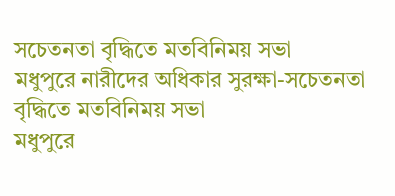সচেতনতা বৃদ্ধিতে মতবিনিময় সভা
মধুপুরে নারীদের অধিকার সুরক্ষা-সচেতনতা বৃদ্ধিতে মতবিনিময় সভা
মধুপুরে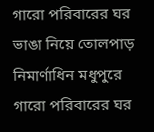গারো পরিবারের ঘর ভাঙা নিয়ে তোলপাড়
নিমার্ণাধিন মধুপুরে গারো পরিবারের ঘর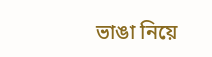ভাঙা নিয়ে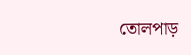তোলপাড়